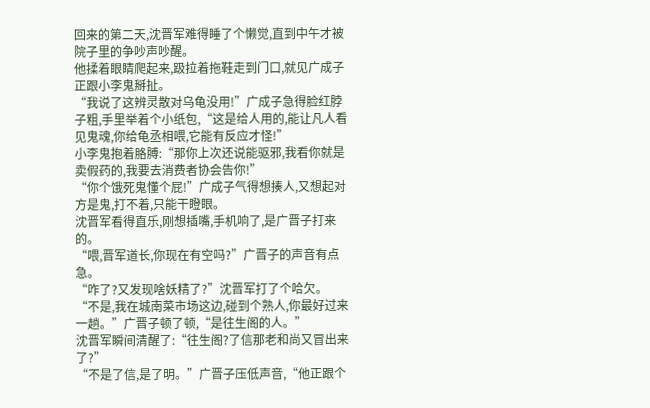回来的第二天,沈晋军难得睡了个懒觉,直到中午才被院子里的争吵声吵醒。
他揉着眼睛爬起来,趿拉着拖鞋走到门口,就见广成子正跟小李鬼掰扯。
“我说了这辨灵散对乌龟没用!”广成子急得脸红脖子粗,手里举着个小纸包,“这是给人用的,能让凡人看见鬼魂,你给龟丞相喂,它能有反应才怪!”
小李鬼抱着胳膊:“那你上次还说能驱邪,我看你就是卖假药的,我要去消费者协会告你!”
“你个饿死鬼懂个屁!”广成子气得想揍人,又想起对方是鬼,打不着,只能干瞪眼。
沈晋军看得直乐,刚想插嘴,手机响了,是广晋子打来的。
“喂,晋军道长,你现在有空吗?”广晋子的声音有点急。
“咋了?又发现啥妖精了?”沈晋军打了个哈欠。
“不是,我在城南菜市场这边,碰到个熟人,你最好过来一趟。”广晋子顿了顿,“是往生阁的人。”
沈晋军瞬间清醒了:“往生阁?了信那老和尚又冒出来了?”
“不是了信,是了明。”广晋子压低声音,“他正跟个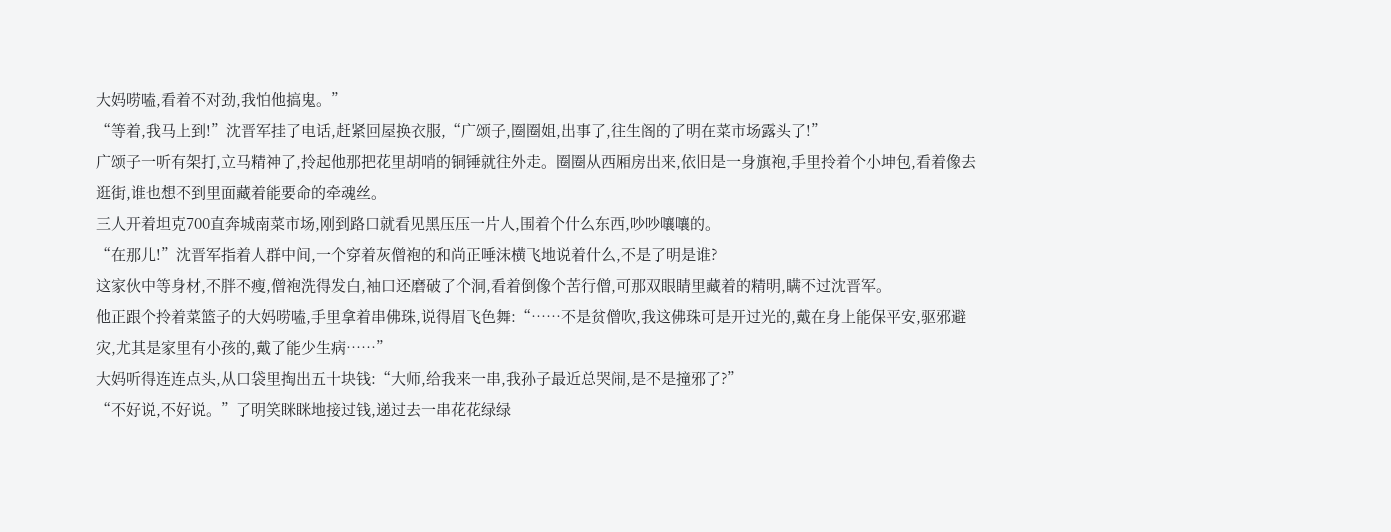大妈唠嗑,看着不对劲,我怕他搞鬼。”
“等着,我马上到!”沈晋军挂了电话,赶紧回屋换衣服,“广颂子,圈圈姐,出事了,往生阁的了明在菜市场露头了!”
广颂子一听有架打,立马精神了,拎起他那把花里胡哨的铜锤就往外走。圈圈从西厢房出来,依旧是一身旗袍,手里拎着个小坤包,看着像去逛街,谁也想不到里面藏着能要命的牵魂丝。
三人开着坦克700直奔城南菜市场,刚到路口就看见黑压压一片人,围着个什么东西,吵吵嚷嚷的。
“在那儿!”沈晋军指着人群中间,一个穿着灰僧袍的和尚正唾沫横飞地说着什么,不是了明是谁?
这家伙中等身材,不胖不瘦,僧袍洗得发白,袖口还磨破了个洞,看着倒像个苦行僧,可那双眼睛里藏着的精明,瞒不过沈晋军。
他正跟个拎着菜篮子的大妈唠嗑,手里拿着串佛珠,说得眉飞色舞:“……不是贫僧吹,我这佛珠可是开过光的,戴在身上能保平安,驱邪避灾,尤其是家里有小孩的,戴了能少生病……”
大妈听得连连点头,从口袋里掏出五十块钱:“大师,给我来一串,我孙子最近总哭闹,是不是撞邪了?”
“不好说,不好说。”了明笑眯眯地接过钱,递过去一串花花绿绿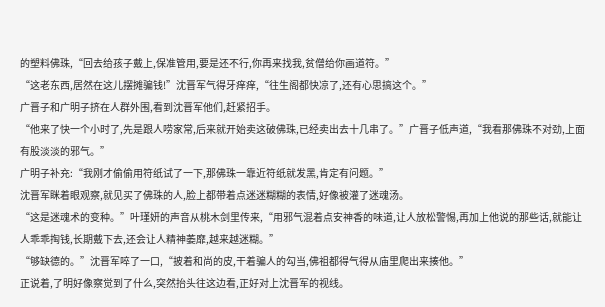的塑料佛珠,“回去给孩子戴上,保准管用,要是还不行,你再来找我,贫僧给你画道符。”
“这老东西,居然在这儿摆摊骗钱!”沈晋军气得牙痒痒,“往生阁都快凉了,还有心思搞这个。”
广晋子和广明子挤在人群外围,看到沈晋军他们,赶紧招手。
“他来了快一个小时了,先是跟人唠家常,后来就开始卖这破佛珠,已经卖出去十几串了。”广晋子低声道,“我看那佛珠不对劲,上面有股淡淡的邪气。”
广明子补充:“我刚才偷偷用符纸试了一下,那佛珠一靠近符纸就发黑,肯定有问题。”
沈晋军眯着眼观察,就见买了佛珠的人,脸上都带着点迷迷糊糊的表情,好像被灌了迷魂汤。
“这是迷魂术的变种。”叶瑾妍的声音从桃木剑里传来,“用邪气混着点安神香的味道,让人放松警惕,再加上他说的那些话,就能让人乖乖掏钱,长期戴下去,还会让人精神萎靡,越来越迷糊。”
“够缺德的。”沈晋军啐了一口,“披着和尚的皮,干着骗人的勾当,佛祖都得气得从庙里爬出来揍他。”
正说着,了明好像察觉到了什么,突然抬头往这边看,正好对上沈晋军的视线。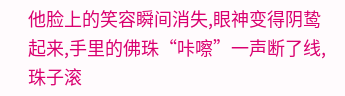他脸上的笑容瞬间消失,眼神变得阴鸷起来,手里的佛珠“咔嚓”一声断了线,珠子滚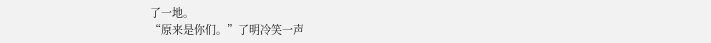了一地。
“原来是你们。”了明冷笑一声